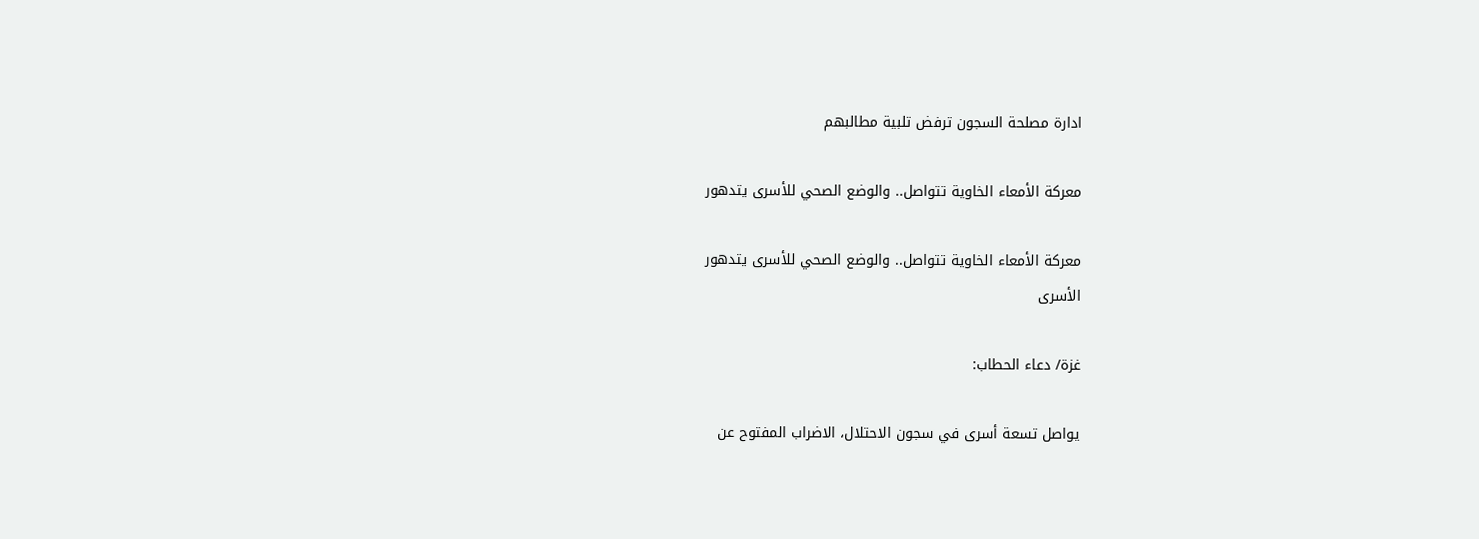ادارة مصلحة السجون ترفض تلبية مطالبهم

معركة الأمعاء الخاوية تتواصل.. والوضع الصحي للأسرى يتدهور

معركة الأمعاء الخاوية تتواصل.. والوضع الصحي للأسرى يتدهور
الأسرى

غزة/ دعاء الحطاب:

يواصل تسعة أسرى في سجون الاحتلال، الاضراب المفتوح عن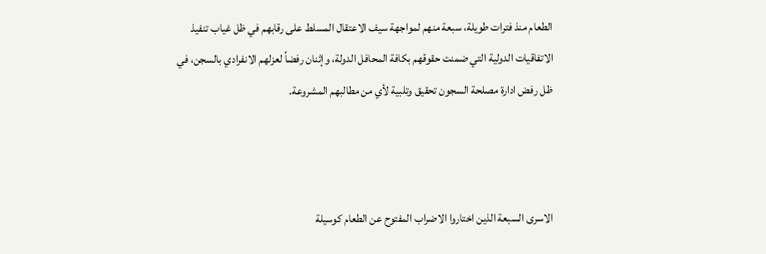الطعام منذ فترات طويلة، سبعة منهم لمواجهة سيف الاعتقال المسلط على رقابهم في ظل غياب تنفيذ الاتفاقيات الدولية التي ضمنت حقوقهم بكافة المحافل الدولة، وإثنان رفضاً لعزلهم الانفرادي بالسجن، في ظل رفض ادارة مصلحة السجون تحقيق وتلبية لأي من مطالبهم المشروعة.



الاسرى السبعة الذين اختاروا الاضراب المفتوح عن الطعام كوسيلة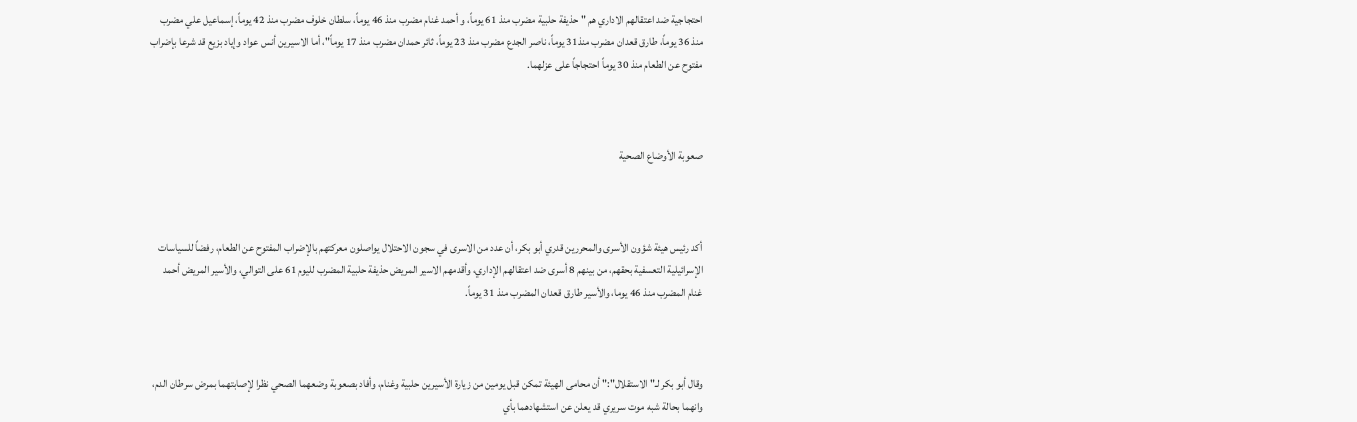احتجاجية ضد اعتقالهم الاداري هم " حذيفة حلبية مضرب منذ 61 يوماً، و أحمد غنام مضرب منذ 46 يوماً، سلطان خلوف مضرب منذ 42 يوماً، إسماعيل علي مضرب منذ 36 يوماً، طارق قعدان مضرب منذ31 يوماً، ناصر الجدع مضرب منذ 23 يوماً، ثائر حمدان مضرب منذ 17 يوماً"، أما الاسيرين أنس عواد وإياد بزيع قد شرعا بإضراب مفتوح عن الطعام منذ 30 يوماً احتجاجاً على عزلهما.



صعوبة الأوضاع الصحية



أكد رئيس هيئة شؤون الأسرى والمحررين قدري أبو بكر، أن عدد من الاسرى في سجون الاحتلال يواصلون معركتهم بالإضراب المفتوح عن الطعام، رفضاً للسياسات الإسرائيلية التعسفية بحقهم، من بينهم 8 أسرى ضد اعتقالهم الإداري، وأقدمهم الاسير المريض حذيفة حلبية المضرب لليوم 61 على التوالي، والأسير المريض أحمد غنام المضرب منذ 46 يوما، والأسير طارق قعدان المضرب منذ 31 يوماً.



وقال أبو بكر لـ" الاستقلال":" أن محامى الهيئة تمكن قبل يومين من زيارة الأسيرين حلبية وغنام، وأفاد بصعوبة وضعهما الصحي نظرا لإصابتهما بمرض سرطان الدم، وانهما بحالة شبه موت سريري قد يعلن عن استشهادهما بأي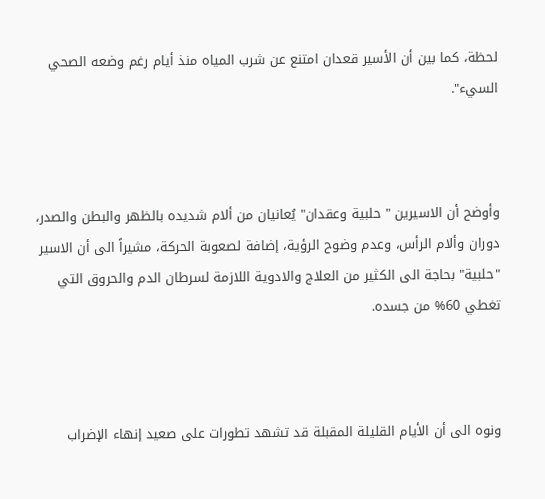لحظة، كما بين أن الأسير قعدان امتنع عن شرب المياه منذ أيام رغم وضعه الصحي السيء".



وأوضح أن الاسيرين " حلبية وعقدان" يُعانيان من ألام شديده بالظهر والبطن والصدر، دوران وألام الرأس، وعدم وضوح الرؤية، إضافة لصعوبة الحركة، مشيراً الى أن الاسير "حلبية" بحاجة الى الكثير من العلاج والادوية اللازمة لسرطان الدم والحروق التي تغطي 60% من جسده.



ونوه الى أن الأيام القليلة المقبلة قد تشهد تطورات على صعيد إنهاء الإضراب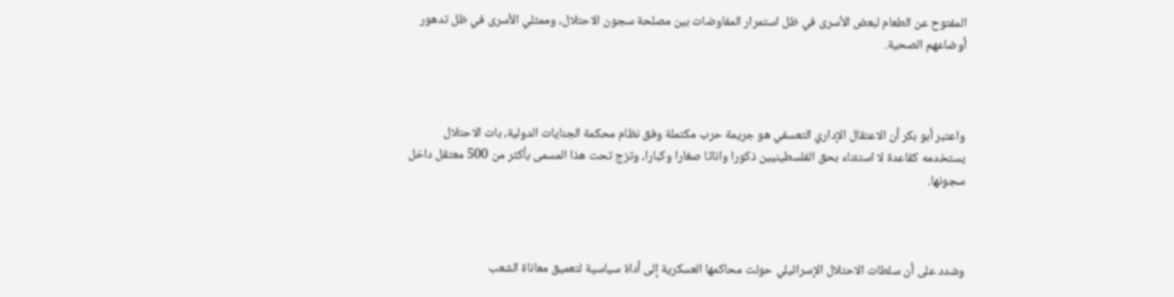المفتوح عن الطعام لبعض الأسرى في ظل استمرار المفاوضات بين مصلحة سجون الاحتلال، وممثلي الأسرى في ظل تدهور أوضاعهم الصحية.



واعتبر أبو بكر أن الاعتقال الإداري التعسفي هو جريمة حرب مكتملة وفق نظام محكمة الجنايات الدولية، بات الاحتلال يستخدمه كقاعدة لا استئناء بحق الفلسطينيين ذكورا واناثا صغارا وكبارا، وتزج تحت هذا المسمى بأكثر من 500 معتقل داخل سجونها.



وشدد على أن سلطات الاحتلال الإسرائيلي حولت محاكمها العسكرية إلى أداة سياسية لتعميق معاناة الشعب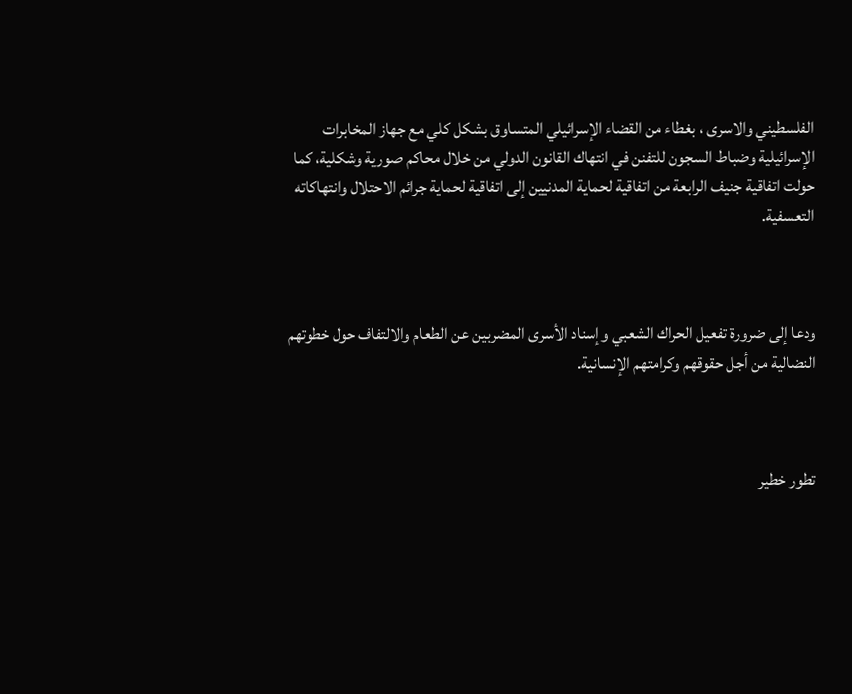الفلسطيني والاسرى ، بغطاء من القضاء الإسرائيلي المتساوق بشكل كلي مع جهاز المخابرات الإسرائيلية وضباط السجون للتفنن في انتهاك القانون الدولي من خلال محاكم صورية وشكلية، كما حولت اتفاقية جنيف الرابعة من اتفاقية لحماية المدنيين إلى اتفاقية لحماية جرائم الاحتلال وانتهاكاته التعسفية.



ودعا إلى ضرورة تفعيل الحراك الشعبي وإسناد الأسرى المضربين عن الطعام والالتفاف حول خطوتهم النضالية من أجل حقوقهم وكرامتهم الإنسانية.



تطور خطير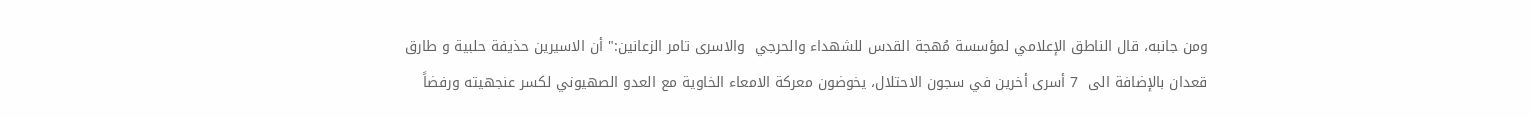ومن جانبه، قال الناطق الإعلامي لمؤسسة مُهجة القدس للشهداء والحرجي  والاسرى تامر الزعانين:" أن الاسيرين حذيفة حلبية و طارق قعدان بالإضافة الى  7 أسرى أخرين في سجون الاحتلال، يخوضون معركة الامعاء الخاوية مع العدو الصهيوني لكسر عنجهيته ورفضاً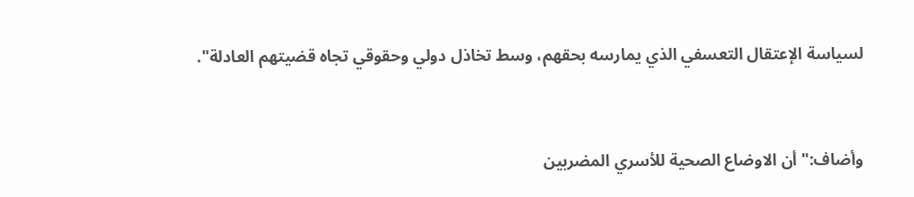لسياسة الإعتقال التعسفي الذي يمارسه بحقهم، وسط تخاذل دولي وحقوقي تجاه قضيتهم العادلة".



وأضاف:" أن الاوضاع الصحية للأسري المضربين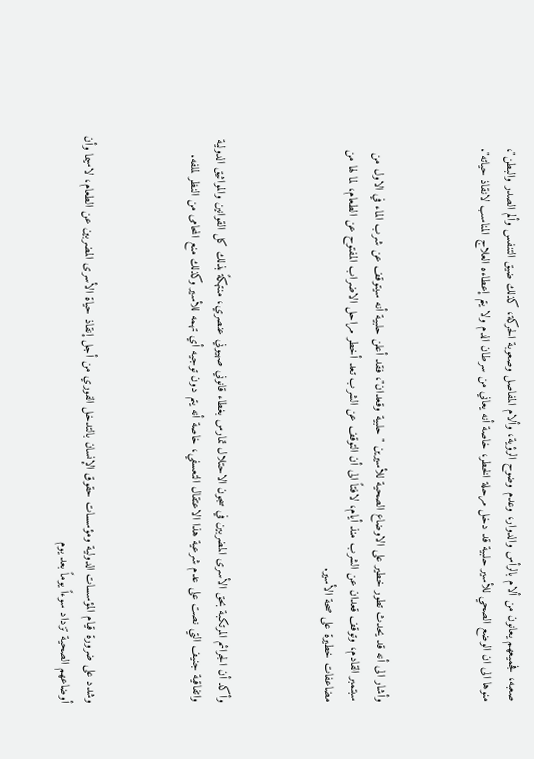صعبه، فجميعهم يعانون من ألام بالرأس والدوار، وعدم وضوح الرؤية، وألام المفاصل وصعوبة الحركة، كذلك ضيق التنفس وألم الصدر والبطن"، منوها الى ان الوضع الصحي للأسير حلبية قد دخل مرحلة الخطر، خاصة أنه يعاني من سرطان الدم ولا يتم إعطاءه العلاج المناسب لانقاذ حياته".



وأشار الى أنه قد يحدث تطور خطير على الاوضاع الصحية للأسيرين " حلبية وقعدان"، فقد أعلن حلبية أنه سيتوقف عن شرب الماء في الاول من سبتمبر القادم، وتوقف قعدان عن الشرب منذ أيام، لافتاً الى أن التوقف عن الشرب تعد أخطر مراحل الاضراب المفتوح عن الطعام، لما لها من مضاعفات خطيرة على صحة الأسير.



وأكد أن الجرائم المرتكبة بحق الأسرى المضربين في سجون الاحتلال تمارس بغطاء قانوني صهيوني عنصري، منتهكةً بذلك كل القوانين والمواثيق الدولية واتفاقية جنيف التي نصت على عدم شرعية هذا الاعتقال التعسفي، خاصة أنه يتم دون توجيه أي تهمه للأسير وكذلك منع المحامى من النظر لملفه.



وشدد على ضرورة قيام المؤسسات الدولية ومؤسسات حقوق الإنسان بالتدخل الفوري من أجل إنقاذ حياة الأسرى المضربين عن الطعام، لاسيما وأن أوضاعهم الصحية تزداد سوءاً يوماً بعد يوم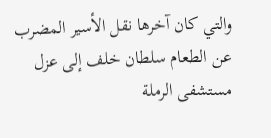والتي كان آخرها نقل الأسير المضرب عن الطعام سلطان خلف إلى عزل مستشفى الرملة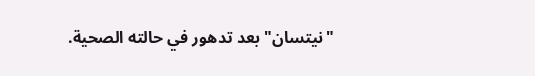"نيتسان" بعد تدهور في حالته الصحية.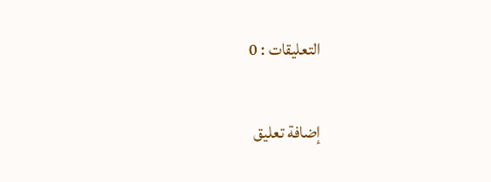التعليقات : 0

إضافة تعليق